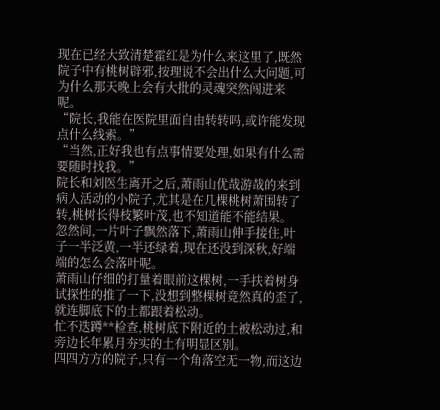现在已经大致清楚霍红是为什么来这里了,既然院子中有桃树辟邪,按理说不会出什么大问题,可为什么那天晚上会有大批的灵魂突然闯进来呢。
“院长,我能在医院里面自由转转吗,或许能发现点什么线索。”
“当然,正好我也有点事情要处理,如果有什么需要随时找我。”
院长和刘医生离开之后,萧雨山优哉游哉的来到病人活动的小院子,尤其是在几棵桃树萧围转了转,桃树长得枝繁叶茂,也不知道能不能结果。
忽然间,一片叶子飘然落下,萧雨山伸手接住,叶子一半泛黄,一半还绿着,现在还没到深秋,好端端的怎么会落叶呢。
萧雨山仔细的打量着眼前这棵树,一手扶着树身试探性的推了一下,没想到整棵树竟然真的歪了,就连脚底下的土都跟着松动。
忙不迭蹲**检查,桃树底下附近的土被松动过,和旁边长年累月夯实的土有明显区别。
四四方方的院子,只有一个角落空无一物,而这边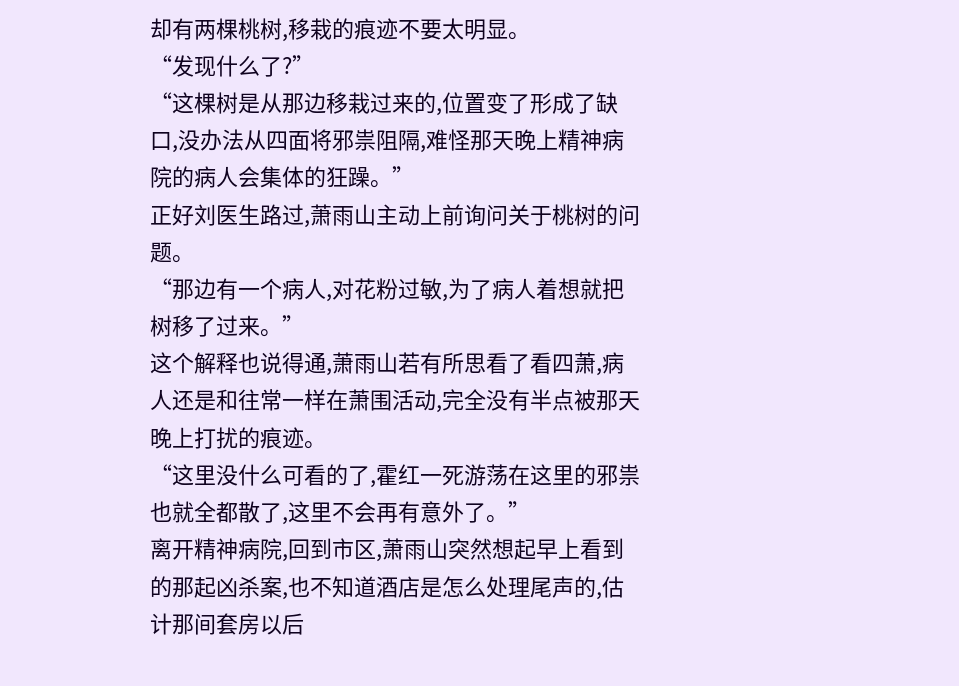却有两棵桃树,移栽的痕迹不要太明显。
“发现什么了?”
“这棵树是从那边移栽过来的,位置变了形成了缺口,没办法从四面将邪祟阻隔,难怪那天晚上精神病院的病人会集体的狂躁。”
正好刘医生路过,萧雨山主动上前询问关于桃树的问题。
“那边有一个病人,对花粉过敏,为了病人着想就把树移了过来。”
这个解释也说得通,萧雨山若有所思看了看四萧,病人还是和往常一样在萧围活动,完全没有半点被那天晚上打扰的痕迹。
“这里没什么可看的了,霍红一死游荡在这里的邪祟也就全都散了,这里不会再有意外了。”
离开精神病院,回到市区,萧雨山突然想起早上看到的那起凶杀案,也不知道酒店是怎么处理尾声的,估计那间套房以后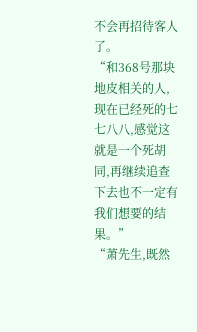不会再招待客人了。
“和368号那块地皮相关的人,现在已经死的七七八八,感觉这就是一个死胡同,再继续追查下去也不一定有我们想要的结果。”
“萧先生,既然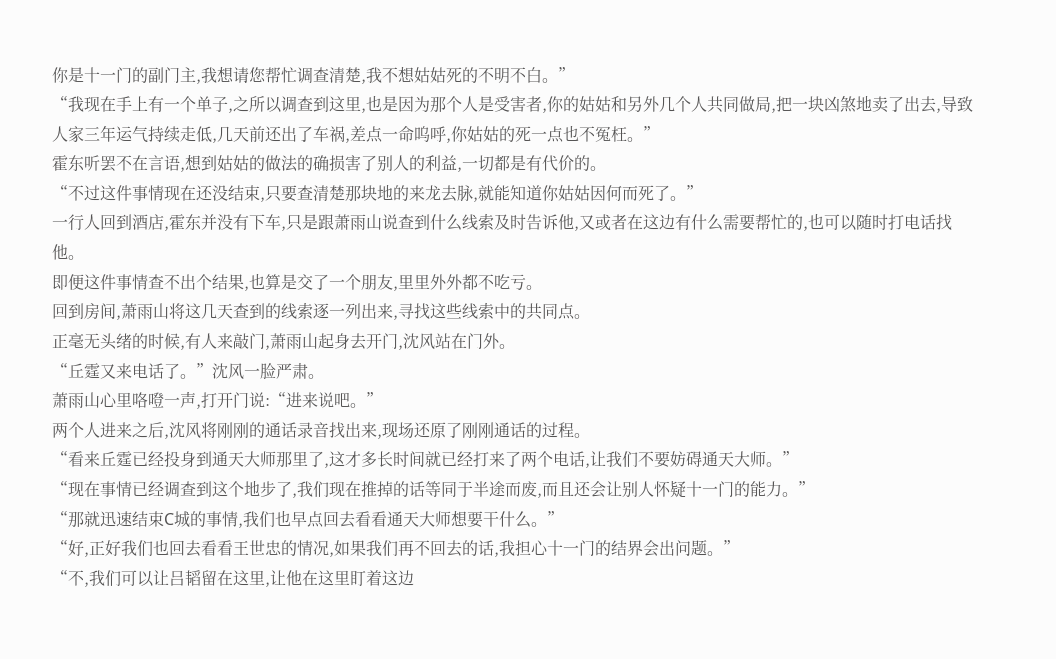你是十一门的副门主,我想请您帮忙调查清楚,我不想姑姑死的不明不白。”
“我现在手上有一个单子,之所以调查到这里,也是因为那个人是受害者,你的姑姑和另外几个人共同做局,把一块凶煞地卖了出去,导致人家三年运气持续走低,几天前还出了车祸,差点一命呜呼,你姑姑的死一点也不冤枉。”
霍东听罢不在言语,想到姑姑的做法的确损害了别人的利益,一切都是有代价的。
“不过这件事情现在还没结束,只要查清楚那块地的来龙去脉,就能知道你姑姑因何而死了。”
一行人回到酒店,霍东并没有下车,只是跟萧雨山说查到什么线索及时告诉他,又或者在这边有什么需要帮忙的,也可以随时打电话找他。
即便这件事情查不出个结果,也算是交了一个朋友,里里外外都不吃亏。
回到房间,萧雨山将这几天查到的线索逐一列出来,寻找这些线索中的共同点。
正毫无头绪的时候,有人来敲门,萧雨山起身去开门,沈风站在门外。
“丘霆又来电话了。”沈风一脸严肃。
萧雨山心里咯噔一声,打开门说:“进来说吧。”
两个人进来之后,沈风将刚刚的通话录音找出来,现场还原了刚刚通话的过程。
“看来丘霆已经投身到通天大师那里了,这才多长时间就已经打来了两个电话,让我们不要妨碍通天大师。”
“现在事情已经调查到这个地步了,我们现在推掉的话等同于半途而废,而且还会让别人怀疑十一门的能力。”
“那就迅速结束C城的事情,我们也早点回去看看通天大师想要干什么。”
“好,正好我们也回去看看王世忠的情况,如果我们再不回去的话,我担心十一门的结界会出问题。”
“不,我们可以让吕韬留在这里,让他在这里盯着这边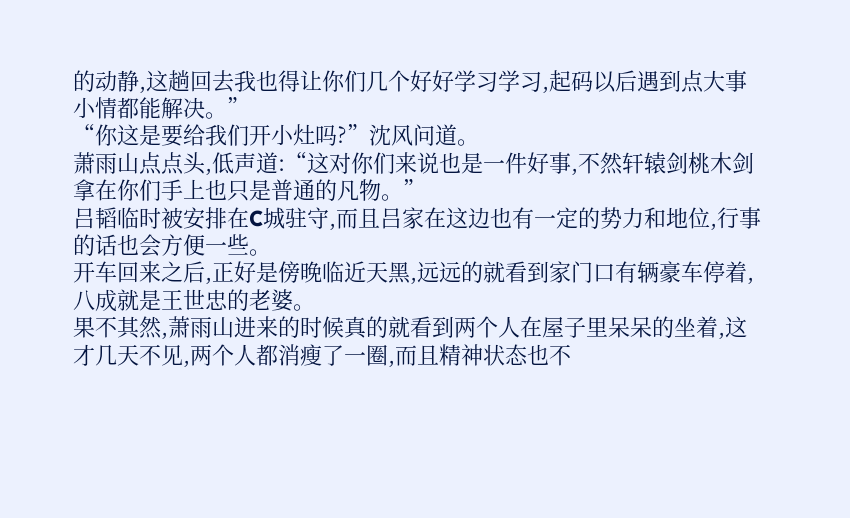的动静,这趟回去我也得让你们几个好好学习学习,起码以后遇到点大事小情都能解决。”
“你这是要给我们开小灶吗?”沈风问道。
萧雨山点点头,低声道:“这对你们来说也是一件好事,不然轩辕剑桃木剑拿在你们手上也只是普通的凡物。”
吕韬临时被安排在C城驻守,而且吕家在这边也有一定的势力和地位,行事的话也会方便一些。
开车回来之后,正好是傍晚临近天黑,远远的就看到家门口有辆豪车停着,八成就是王世忠的老婆。
果不其然,萧雨山进来的时候真的就看到两个人在屋子里呆呆的坐着,这才几天不见,两个人都消瘦了一圈,而且精神状态也不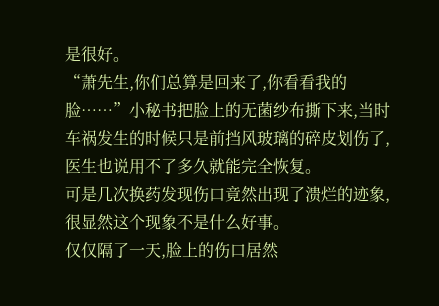是很好。
“萧先生,你们总算是回来了,你看看我的脸……”小秘书把脸上的无菌纱布撕下来,当时车祸发生的时候只是前挡风玻璃的碎皮划伤了,医生也说用不了多久就能完全恢复。
可是几次换药发现伤口竟然出现了溃烂的迹象,很显然这个现象不是什么好事。
仅仅隔了一天,脸上的伤口居然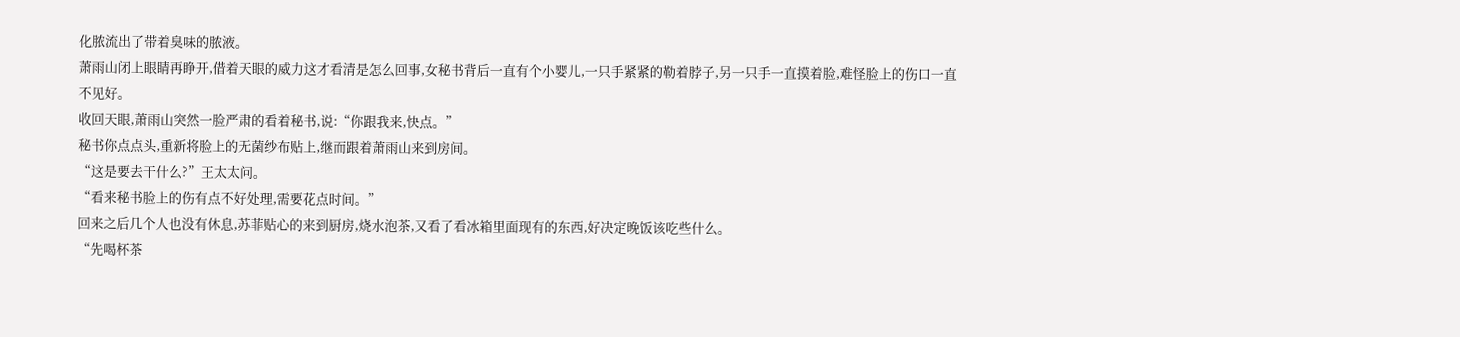化脓流出了带着臭味的脓液。
萧雨山闭上眼睛再睁开,借着天眼的威力这才看清是怎么回事,女秘书背后一直有个小婴儿,一只手紧紧的勒着脖子,另一只手一直摸着脸,难怪脸上的伤口一直不见好。
收回天眼,萧雨山突然一脸严肃的看着秘书,说:“你跟我来,快点。”
秘书你点点头,重新将脸上的无菌纱布贴上,继而跟着萧雨山来到房间。
“这是要去干什么?”王太太问。
“看来秘书脸上的伤有点不好处理,需要花点时间。”
回来之后几个人也没有休息,苏菲贴心的来到厨房,烧水泡茶,又看了看冰箱里面现有的东西,好决定晚饭该吃些什么。
“先喝杯茶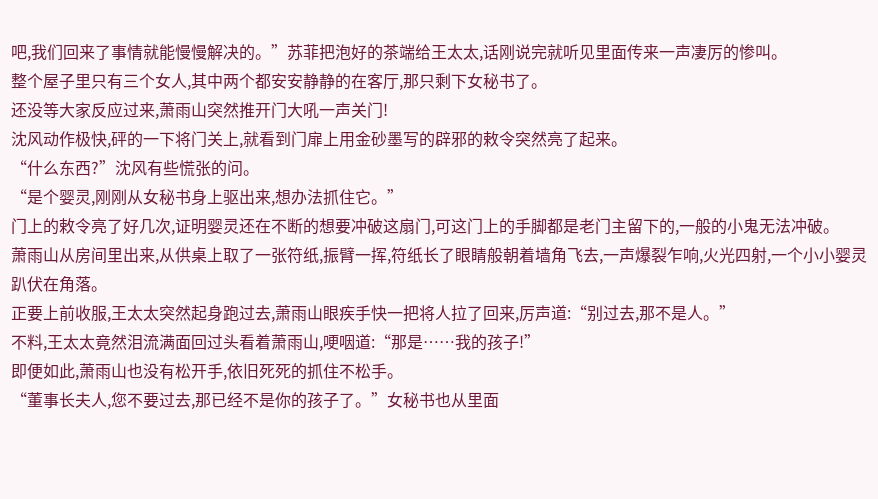吧,我们回来了事情就能慢慢解决的。”苏菲把泡好的茶端给王太太,话刚说完就听见里面传来一声凄厉的惨叫。
整个屋子里只有三个女人,其中两个都安安静静的在客厅,那只剩下女秘书了。
还没等大家反应过来,萧雨山突然推开门大吼一声关门!
沈风动作极快,砰的一下将门关上,就看到门扉上用金砂墨写的辟邪的敕令突然亮了起来。
“什么东西?”沈风有些慌张的问。
“是个婴灵,刚刚从女秘书身上驱出来,想办法抓住它。”
门上的敕令亮了好几次,证明婴灵还在不断的想要冲破这扇门,可这门上的手脚都是老门主留下的,一般的小鬼无法冲破。
萧雨山从房间里出来,从供桌上取了一张符纸,振臂一挥,符纸长了眼睛般朝着墙角飞去,一声爆裂乍响,火光四射,一个小小婴灵趴伏在角落。
正要上前收服,王太太突然起身跑过去,萧雨山眼疾手快一把将人拉了回来,厉声道:“别过去,那不是人。”
不料,王太太竟然泪流满面回过头看着萧雨山,哽咽道:“那是……我的孩子!”
即便如此,萧雨山也没有松开手,依旧死死的抓住不松手。
“董事长夫人,您不要过去,那已经不是你的孩子了。”女秘书也从里面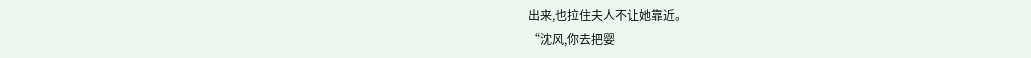出来,也拉住夫人不让她靠近。
“沈风,你去把婴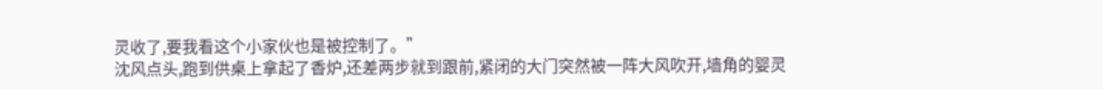灵收了,要我看这个小家伙也是被控制了。”
沈风点头,跑到供桌上拿起了香炉,还差两步就到跟前,紧闭的大门突然被一阵大风吹开,墙角的婴灵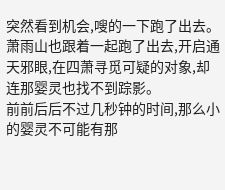突然看到机会,嗖的一下跑了出去。
萧雨山也跟着一起跑了出去,开启通天邪眼,在四萧寻觅可疑的对象,却连那婴灵也找不到踪影。
前前后后不过几秒钟的时间,那么小的婴灵不可能有那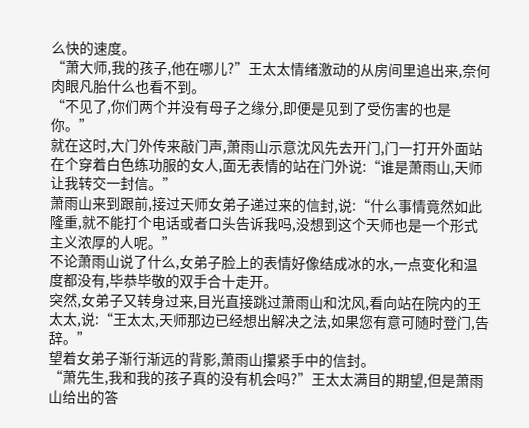么快的速度。
“萧大师,我的孩子,他在哪儿?”王太太情绪激动的从房间里追出来,奈何肉眼凡胎什么也看不到。
“不见了,你们两个并没有母子之缘分,即便是见到了受伤害的也是你。”
就在这时,大门外传来敲门声,萧雨山示意沈风先去开门,门一打开外面站在个穿着白色练功服的女人,面无表情的站在门外说:“谁是萧雨山,天师让我转交一封信。”
萧雨山来到跟前,接过天师女弟子递过来的信封,说:“什么事情竟然如此隆重,就不能打个电话或者口头告诉我吗,没想到这个天师也是一个形式主义浓厚的人呢。”
不论萧雨山说了什么,女弟子脸上的表情好像结成冰的水,一点变化和温度都没有,毕恭毕敬的双手合十走开。
突然,女弟子又转身过来,目光直接跳过萧雨山和沈风,看向站在院内的王太太,说:“王太太,天师那边已经想出解决之法,如果您有意可随时登门,告辞。”
望着女弟子渐行渐远的背影,萧雨山攥紧手中的信封。
“萧先生,我和我的孩子真的没有机会吗?”王太太满目的期望,但是萧雨山给出的答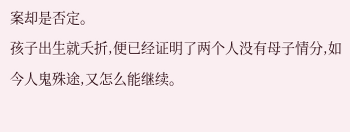案却是否定。
孩子出生就夭折,便已经证明了两个人没有母子情分,如今人鬼殊途,又怎么能继续。